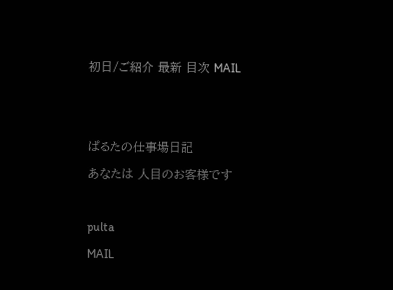初日/ご紹介 最新 目次 MAIL


ぱるたの仕事場日記
あなたは 人目のお客様です

pulta
MAIL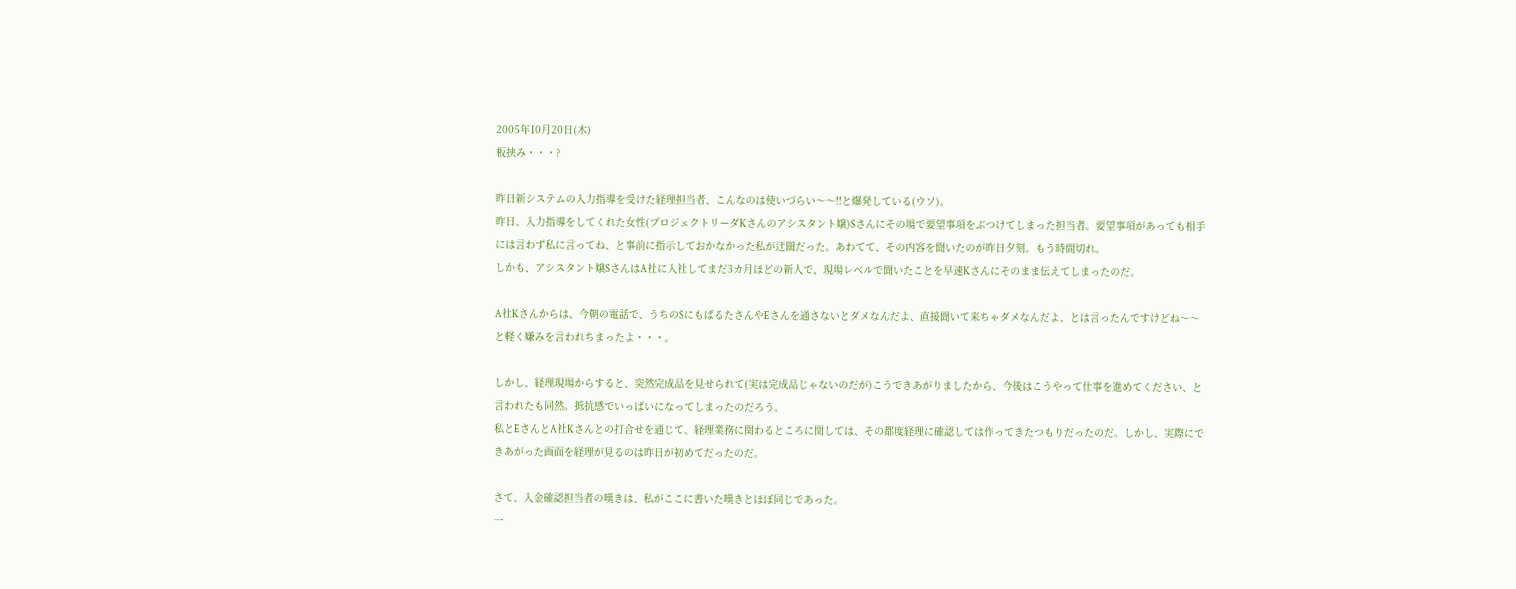2005年10月20日(木)
板挟み・・・?

昨日新システムの入力指導を受けた経理担当者、こんなのは使いづらい〜〜!!と爆発している(ウソ)。
昨日、入力指導をしてくれた女性(プロジェクトリーダKさんのアシスタント嬢)Sさんにその場で要望事項をぶつけてしまった担当者。要望事項があっても相手には言わず私に言ってね、と事前に指示しておかなかった私が迂闊だった。あわてて、その内容を聞いたのが昨日夕刻。もう時間切れ。
しかも、アシスタント嬢SさんはA社に入社してまだ3カ月ほどの新人で、現場レベルで聞いたことを早速Kさんにそのまま伝えてしまったのだ。

A社Kさんからは、今朝の電話で、うちのSにもぱるたさんやEさんを通さないとダメなんだよ、直接聞いて来ちゃダメなんだよ、とは言ったんですけどね〜〜と軽く嫌みを言われちまったよ・・・。

しかし、経理現場からすると、突然完成品を見せられて(実は完成品じゃないのだが)こうできあがりましたから、今後はこうやって仕事を進めてください、と言われたも同然。抵抗感でいっぱいになってしまったのだろう。
私とEさんとA社Kさんとの打合せを通じて、経理業務に関わるところに関しては、その都度経理に確認しては作ってきたつもりだったのだ。しかし、実際にできあがった画面を経理が見るのは昨日が初めてだったのだ。

さて、入金確認担当者の嘆きは、私がここに書いた嘆きとほぼ同じであった。
一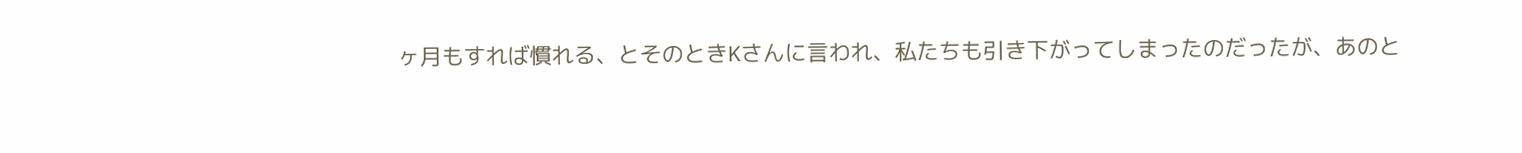ヶ月もすれば慣れる、とそのときKさんに言われ、私たちも引き下がってしまったのだったが、あのと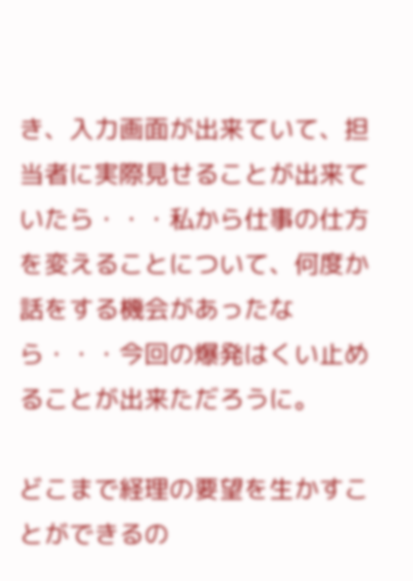き、入力画面が出来ていて、担当者に実際見せることが出来ていたら・・・私から仕事の仕方を変えることについて、何度か話をする機会があったなら・・・今回の爆発はくい止めることが出来ただろうに。

どこまで経理の要望を生かすことができるの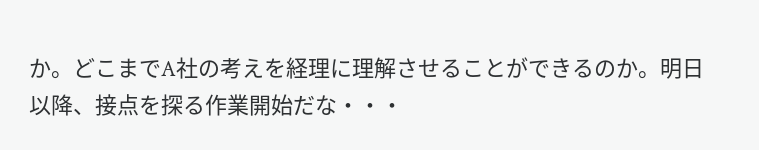か。どこまでA社の考えを経理に理解させることができるのか。明日以降、接点を探る作業開始だな・・・